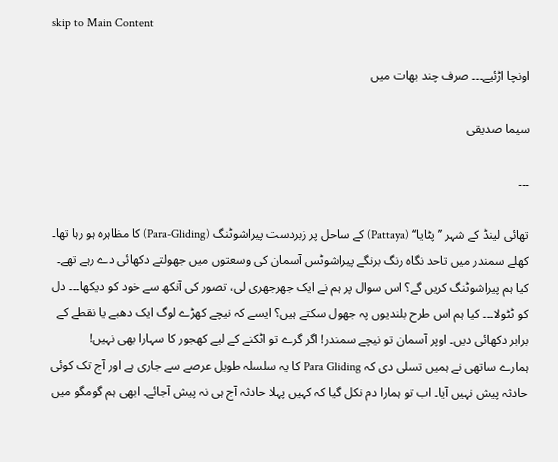skip to Main Content

اونچا اڑئیے۔۔۔ صرف چند بھات میں

سیما صدیقی

۔۔۔

تھائی لینڈ کے شہر ’’ پٹایا‘‘ (Pattaya) کے ساحل پر زبردست پیراشوٹنگ (Para-Gliding) کا مظاہرہ ہو رہا تھا۔ کھلے سمندر میں تاحد نگاہ رنگ برنگے پیراشوٹس آسمان کی وسعتوں میں جھولتے دکھائی دے رہے تھے۔
کیا ہم پیراشوٹنگ کریں گے؟ اس سوال پر ہم نے ایک جھرجھری لی، تصور کی آنکھ سے خود کو دیکھا۔۔۔ دل کو ٹٹولا۔۔۔ کیا ہم اس طرح بلندیوں پہ جھول سکتے ہیں؟ ایسے کہ نیچے کھڑے لوگ ایک دھبے یا نقطے کے برابر دکھائی دیں۔ اوپر آسمان تو نیچے سمندر! اگر گرے تو اٹکنے کے لیے کھجور کا سہارا بھی نہیں!
ہمارے ساتھی نے ہمیں تسلی دی کہ Para Gliding کا یہ سلسلہ طویل عرصے سے جاری ہے اور آج تک کوئی حادثہ پیش نہیں آیا۔ اب تو ہمارا دم نکل گیا کہ کہیں پہلا حادثہ آج ہی نہ پیش آجائے۔ ابھی ہم گومگو میں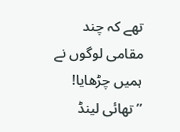تھے کہ چند مقامی لوگوں نے ہمیں چڑھایا! ’’تھائی لینڈ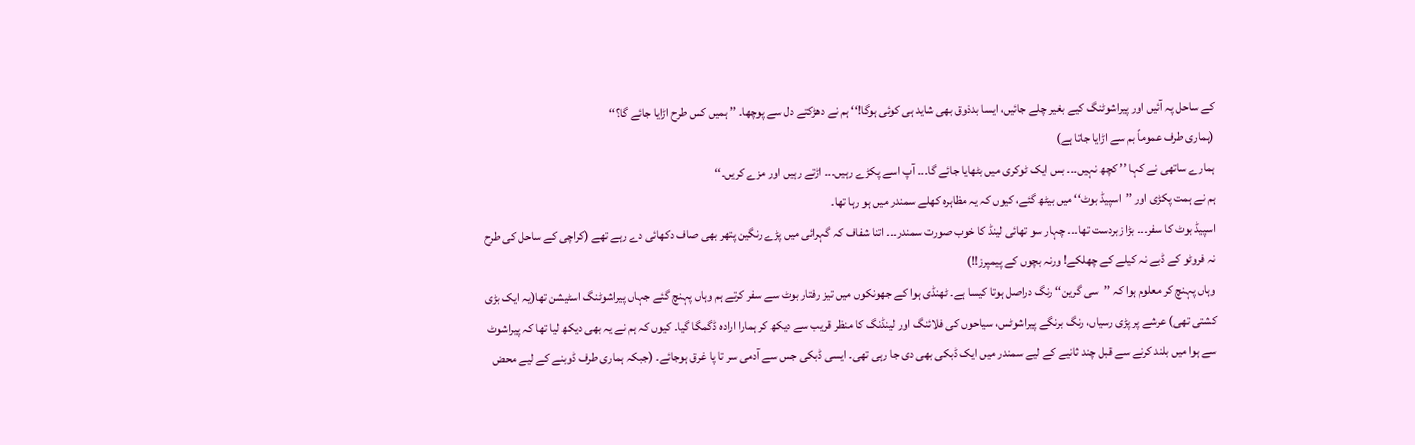کے ساحل پہ آئیں اور پیراشوٹنگ کیے بغیر چلے جائیں، ایسا بدذوق بھی شاید ہی کوئی ہوگا!‘‘ ہم نے دھڑکتے دل سے پوچھا۔ ’’ ہمیں کس طرح اڑایا جائے گا؟‘‘
(ہماری طرف عموماً بم سے اڑایا جاتا ہے)
ہمارے ساتھی نے کہا ’’ کچھ نہیں۔۔۔ بس ایک ٹوکری میں بٹھایا جائے گا۔۔۔ آپ اسے پکڑے رہیں۔۔۔ اڑتے رہیں اور مزے کریں۔‘‘
ہم نے ہمت پکڑی اور ’’اسپیڈ بوٹ‘‘ میں بیٹھ گئے، کیوں کہ یہ مظاہرہ کھلے سمندر میں ہو رہا تھا۔
اسپیڈ بوٹ کا سفر۔۔۔ بڑا زبردست تھا۔۔۔ چہار سو تھائی لینڈ کا خوب صورت سمندر۔۔۔ اتنا شفاف کہ گہرائی میں پڑے رنگین پتھر بھی صاف دکھائی دے رہے تھے (کراچی کے ساحل کی طرح نہ فروٹو کے ڈبے نہ کیلے کے چھلکے! ورنہ بچوں کے پیمپرز!!)
وہاں پہنچ کر معلوم ہوا کہ ’’سی گرین‘‘ رنگ دراصل ہوتا کیسا ہے۔ ٹھنڈی ہوا کے جھونکوں میں تیز رفتار بوٹ سے سفر کرتے ہم وہاں پہنچ گئے جہاں پیراشوٹنگ اسٹیشن تھا(یہ ایک بڑی کشتی تھی) عرشے پر پڑی رسیاں، رنگ برنگے پیراشوٹس، سیاحوں کی فلائنگ اور لینڈنگ کا منظر قریب سے دیکھ کر ہمارا ارادہ ڈگمگا گیا۔ کیوں کہ ہم نے یہ بھی دیکھ لیا تھا کہ پیراشوٹ سے ہوا میں بلند کرنے سے قبل چند ثانیے کے لیے سمندر میں ایک ڈبکی بھی دی جا رہی تھی۔ ایسی ڈبکی جس سے آدمی سر تا پا غرق ہوجائے۔ (جبکہ ہماری طرف ڈوبنے کے لیے محض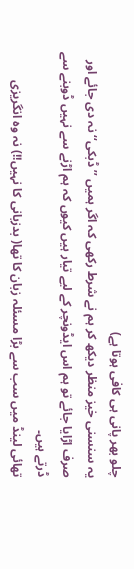چلو بھر پانی ہی کافی ہوتا ہے)
یہ سنسنی خیز منظر دیکھ کر ہم نے شرط رکھی کہ اگر ہمیں ’’ڈبکی‘‘ نہ دی جائے اور صرف اڑایا جائے تو ہم اس ایڈونچر کے لیے تیار ہیں کیوں کہ ہم اڑنے سے نہیں ڈوبنے سے ڈرتے ہیں۔
تھائی لینڈ میں سب سے بڑا مسئلہ زبان کا تھا( بدزبانی کا نہیں!!) نہ وہ انگریزی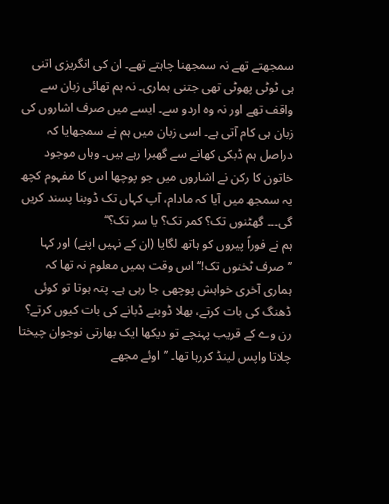سمجھتے تھے نہ سمجھنا چاہتے تھے۔ ان کی انگریزی اتنی ہی ٹوٹی پھوٹی تھی جتنی ہماری۔ نہ ہم تھائی زبان سے واقف تھے اور نہ وہ اردو سے۔ ایسے میں صرف اشاروں کی زبان ہی کام آتی ہے۔ اسی زبان میں ہم نے سمجھایا کہ دراصل ہم ڈبکی کھانے سے گھبرا رہے ہیں۔ وہاں موجود خاتون کا رکن نے اشاروں میں جو پوچھا اس کا مفہوم کچھ یہ سمجھ میں آیا کہ مادام، آپ کہاں تک ڈوبنا پسند کریں گی۔۔۔ گھٹنوں تک؟ کمر تک؟ یا سر تک؟‘‘
ہم نے فوراً پیروں کو ہاتھ لگایا (ان کے نہیں اپنے) اور کہا ’’صرف ٹخنوں تک!‘‘ اس وقت ہمیں معلوم نہ تھا کہ ہماری آخری خواہش پوچھی جا رہی ہے۔ پتہ ہوتا تو کوئی ڈھنگ کی بات کرتے، بھلا ڈوبنے ڈبانے کی بات کیوں کرتے؟
رن وے کے قریب پہنچے تو دیکھا ایک بھارتی نوجوان چیختا چلاتا واپس لینڈ کررہا تھا۔ ’’اوئے مجھے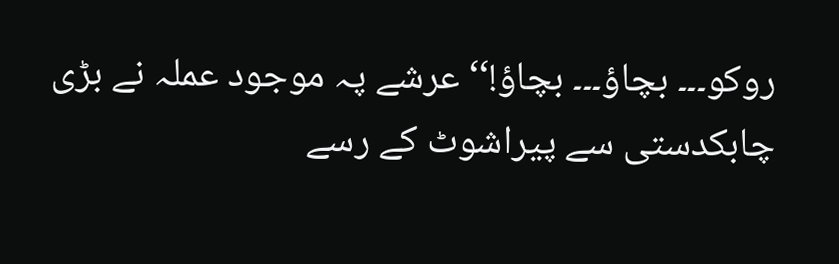روکو۔۔۔ بچاؤ۔۔۔ بچاؤ!‘‘ عرشے پہ موجود عملہ نے بڑی چابکدستی سے پیراشوٹ کے رسے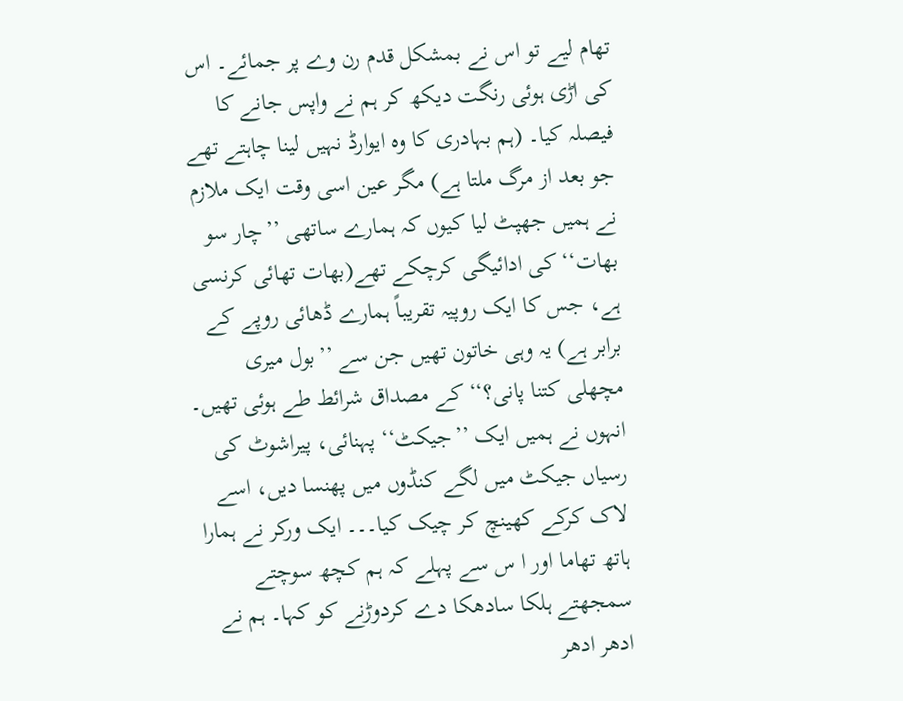تھام لیے تو اس نے بمشکل قدم رن وے پر جمائے۔ اس کی اڑی ہوئی رنگت دیکھ کر ہم نے واپس جانے کا فیصلہ کیا۔ (ہم بہادری کا وہ ایوارڈ نہیں لینا چاہتے تھے جو بعد از مرگ ملتا ہے) مگر عین اسی وقت ایک ملازم نے ہمیں جھپٹ لیا کیوں کہ ہمارے ساتھی ’’چار سو بھات‘‘ کی ادائیگی کرچکے تھے(بھات تھائی کرنسی ہے، جس کا ایک روپیہ تقریباً ہمارے ڈھائی روپے کے برابر ہے) یہ وہی خاتون تھیں جن سے ’’بول میری مچھلی کتنا پانی؟‘‘ کے مصداق شرائط طے ہوئی تھیں۔ انہوں نے ہمیں ایک ’’جیکٹ‘‘ پہنائی، پیراشوٹ کی رسیاں جیکٹ میں لگے کنڈوں میں پھنسا دیں، اسے لاک کرکے کھینچ کر چیک کیا۔۔۔ ایک ورکر نے ہمارا ہاتھ تھاما اور ا س سے پہلے کہ ہم کچھ سوچتے سمجھتے ہلکا سادھکا دے کردوڑنے کو کہا۔ ہم نے ادھر ادھر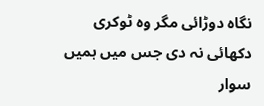نگاہ دوڑائی مگر وہ ٹوکری دکھائی نہ دی جس میں ہمیں سوار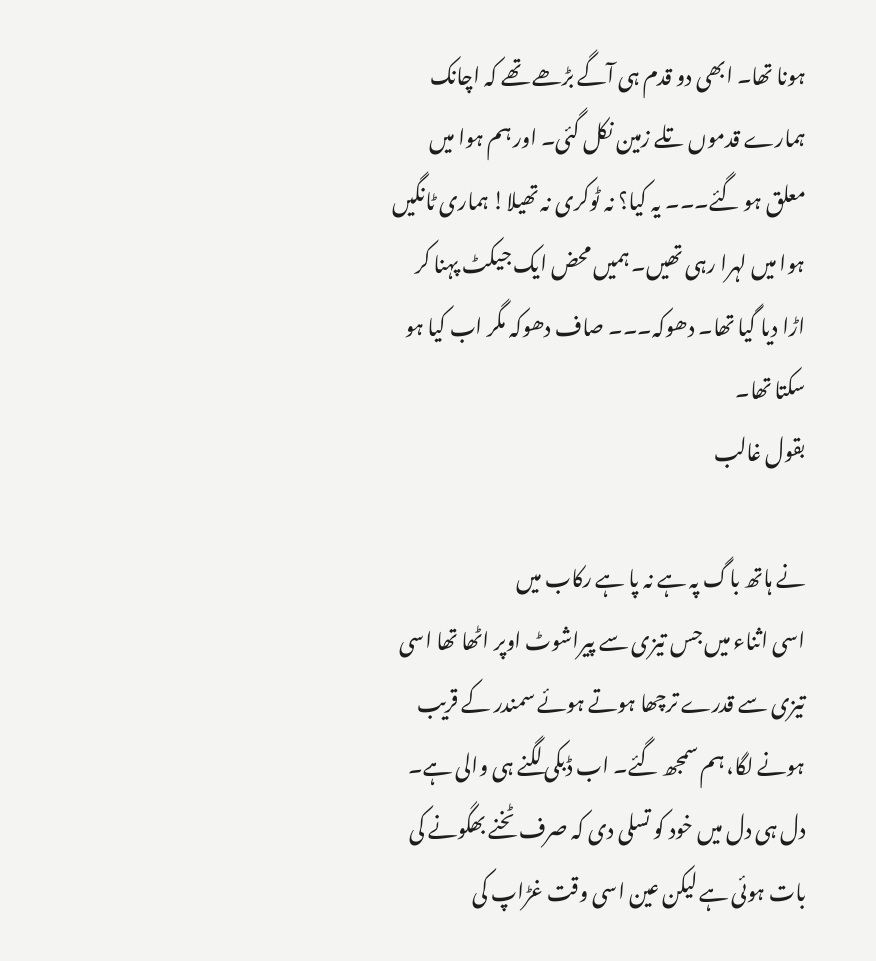ہونا تھا۔ ابھی دو قدم ہی آگے بڑھے تھے کہ اچانک ہمارے قدموں تلے زمین نکل گئی۔ اور ہم ہوا میں معلق ہو گئے۔۔۔ یہ کیا؟ نہ ٹوکری نہ تھیلا! ہماری ٹانگیں ہوا میں لہرا رہی تھیں۔ ہمیں محض ایک جیکٹ پہنا کر اڑا دیا گیا تھا۔ دھوکہ۔۔۔ صاف دھوکہ مگر اب کیا ہو سکتا تھا۔
بقول غالب

نے ہاتھ باگ پہ ہے نہ پا ہے رکاب میں
اسی اثناء میں جس تیزی سے پیراشوٹ اوپر اٹھا تھا اسی تیزی سے قدرے ترچھا ہوتے ہوئے سمندر کے قریب ہونے لگا، ہم سمجھ گئے۔ اب ڈبکی لگنے ہی والی ہے۔ دل ہی دل میں خود کو تسلی دی کہ صرف ٹخنے بھگونے کی بات ہوئی ہے لیکن عین اسی وقت غڑاپ کی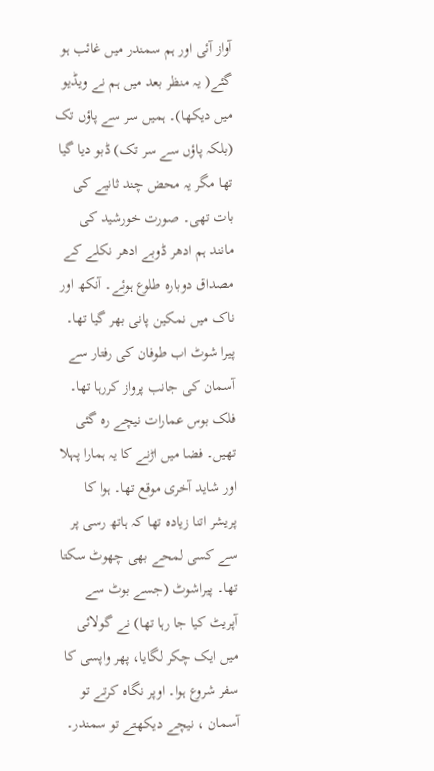آواز آئی اور ہم سمندر میں غائب ہو گئے( یہ منظر بعد میں ہم نے ویڈیو میں دیکھا)۔ ہمیں سر سے پاؤں تک (بلکہ پاؤں سے سر تک) ڈبو دیا گیا تھا مگر یہ محض چند ثانیے کی بات تھی۔ صورت خورشید کی مانند ہم ادھر ڈوبے ادھر نکلے کے مصداق دوبارہ طلوع ہوئے۔ آنکھ اور ناک میں نمکین پانی بھر گیا تھا۔ پیرا شوٹ اب طوفان کی رفتار سے آسمان کی جانب پرواز کررہا تھا۔ فلک بوس عمارات نیچے رہ گئی تھیں۔ فضا میں اڑنے کا یہ ہمارا پہلا اور شاید آخری موقع تھا۔ ہوا کا پریشر اتنا زیادہ تھا کہ ہاتھ رسی پر سے کسی لمحے بھی چھوٹ سکتا تھا۔ پیراشوٹ (جسے بوٹ سے آپریٹ کیا جا رہا تھا) نے گولائی میں ایک چکر لگایا، پھر واپسی کا سفر شروع ہوا۔ اوپر نگاہ کرتے تو آسمان ، نیچے دیکھتے تو سمندر۔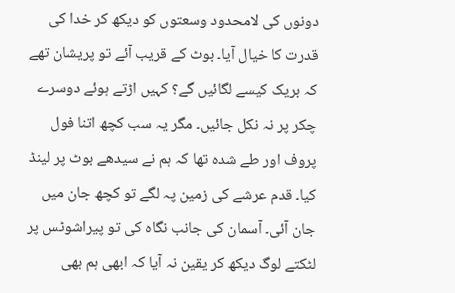دونوں کی لامحدود وسعتوں کو دیکھ کر خدا کی قدرت کا خیال آیا۔ بوٹ کے قریب آئے تو پریشان تھے کہ بریک کیسے لگائیں گے؟ کہیں اڑتے ہوئے دوسرے چکر پر نہ نکل جائیں۔ مگر یہ سب کچھ اتنا فول پروف اور طے شدہ تھا کہ ہم نے سیدھے بوٹ پر لینڈ کیا۔ قدم عرشے کی زمین پہ لگے تو کچھ جان میں جان آئی۔ آسمان کی جانب نگاہ کی تو پیراشوٹس پر لٹکتے لوگ دیکھ کر یقین نہ آیا کہ ابھی ہم بھی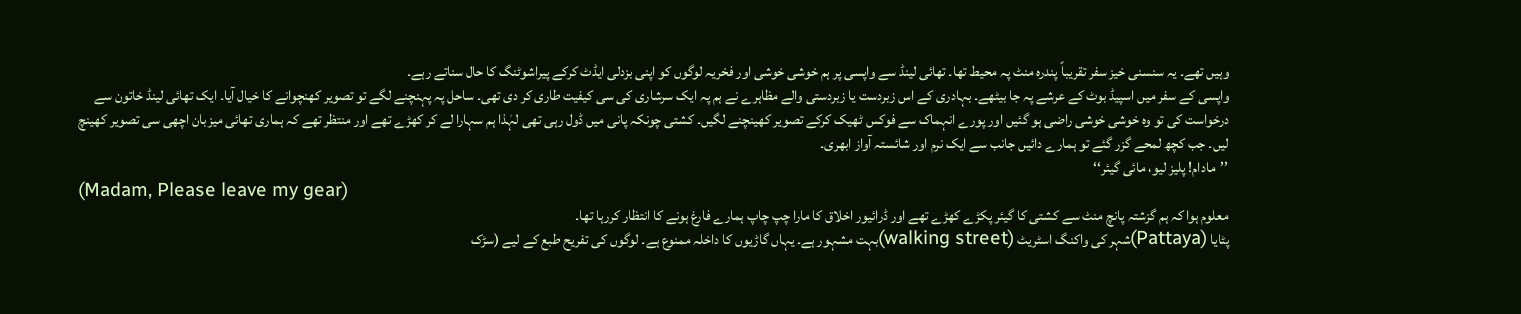وہیں تھے۔ یہ سنسنی خیز سفر تقریباً پندرہ منٹ پہ محیط تھا۔ تھائی لینڈ سے واپسی پر ہم خوشی خوشی اور فخریہ لوگوں کو اپنی بزدلی ایڈٹ کرکے پیراشوٹنگ کا حال سناتے رہے۔
واپسی کے سفر میں اسپیڈ بوٹ کے عرشے پہ جا بیٹھے۔ بہادری کے اس زبردست یا زبردستی والے مظاہرے نے ہم پہ ایک سرشاری کی سی کیفیت طاری کر دی تھی۔ ساحل پہ پہنچنے لگے تو تصویر کھنچوانے کا خیال آیا۔ ایک تھائی لینڈ خاتون سے درخواست کی تو وہ خوشی خوشی راضی ہو گئیں اور پورے انہماک سے فوکس ٹھیک کرکے تصویر کھینچنے لگیں۔ کشتی چونکہ پانی میں ڈول رہی تھی لہٰذا ہم سہارا لے کر کھڑے تھے اور منتظر تھے کہ ہماری تھائی میزبان اچھی سی تصویر کھینچ لیں۔ جب کچھ لمحے گزر گئے تو ہمارے دائیں جانب سے ایک نرم اور شائستہ آواز ابھری۔
’’مادام! پلیز لیو، مائی گیئر‘‘
(Madam, Please leave my gear)
معلوم ہوا کہ ہم گزشتہ پانچ منٹ سے کشتی کا گیئر پکڑے کھڑے تھے اور ڈرائیور اخلاق کا مارا چپ چاپ ہمارے فارغ ہونے کا انتظار کررہا تھا۔
پٹایا (Pattaya)شہر کی واکنگ اسٹریٹ (walking street)بہت مشہور ہے۔ یہاں گاڑیوں کا داخلہ ممنوع ہے۔ لوگوں کی تفریح طبع کے لیے (سڑک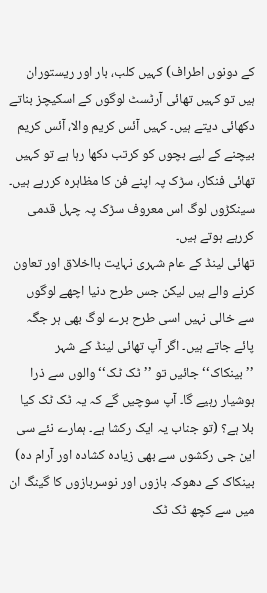کے دونوں اطراف) کہیں کلب، بار اور ریستوران ہیں تو کہیں تھائی آرٹسٹ لوگوں کے اسکیچز بناتے دکھائی دیتے ہیں۔ کہیں آئس کریم والا، آئس کریم بیچنے کے لیے بچوں کو کرتب دکھا رہا ہے تو کہیں تھائی فنکار، سڑک پہ اپنے فن کا مظاہرہ کررہے ہیں۔ سینکڑوں لوگ اس معروف سڑک پہ چہل قدمی کررہے ہوتے ہیں۔
تھائی لینڈ کے عام شہری نہایت بااخلاق اور تعاون کرنے والے ہیں لیکن جس طرح دنیا اچھے لوگوں سے خالی نہیں اسی طرح برے لوگ بھی ہر جگہ پائے جاتے ہیں۔ اگر آپ تھائی لینڈ کے شہر ’’بینکاک‘‘ جائیں تو ’’ٹک ٹک‘‘ والوں سے ذرا ہوشیار رہیے گا۔ آپ سوچیں گے کہ یہ ٹک ٹک کیا بلا ہے؟ (تو جناب یہ ایک رکشا ہے۔ ہمارے نئے سی این جی رکشوں سے بھی زیادہ کشادہ اور آرام دہ) بینکاک کے دھوکہ بازوں اور نوسربازوں کا گینگ ان میں سے کچھ ٹک ٹک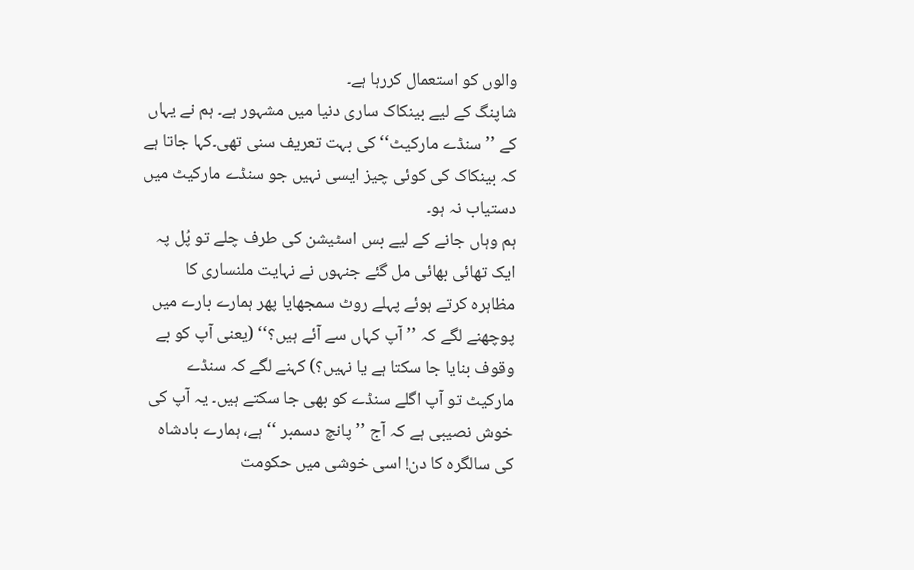والوں کو استعمال کررہا ہے۔
شاپنگ کے لیے بینکاک ساری دنیا میں مشہور ہے۔ ہم نے یہاں کے ’’سنڈے مارکیٹ‘‘ کی بہت تعریف سنی تھی۔کہا جاتا ہے کہ بینکاک کی کوئی چیز ایسی نہیں جو سنڈے مارکیٹ میں دستیاب نہ ہو۔
ہم وہاں جانے کے لیے بس اسٹیشن کی طرف چلے تو پُل پہ ایک تھائی بھائی مل گئے جنہوں نے نہایت ملنساری کا مظاہرہ کرتے ہوئے پہلے روٹ سمجھایا پھر ہمارے بارے میں پوچھنے لگے کہ ’’ آپ کہاں سے آئے ہیں؟‘‘ (یعنی آپ کو بے وقوف بنایا جا سکتا ہے یا نہیں؟) کہنے لگے کہ سنڈے مارکیٹ تو آپ اگلے سنڈے کو بھی جا سکتے ہیں۔ یہ آپ کی خوش نصیبی ہے کہ آج ’’پانچ دسمبر ‘‘ ہے، ہمارے بادشاہ کی سالگرہ کا دن! اسی خوشی میں حکومت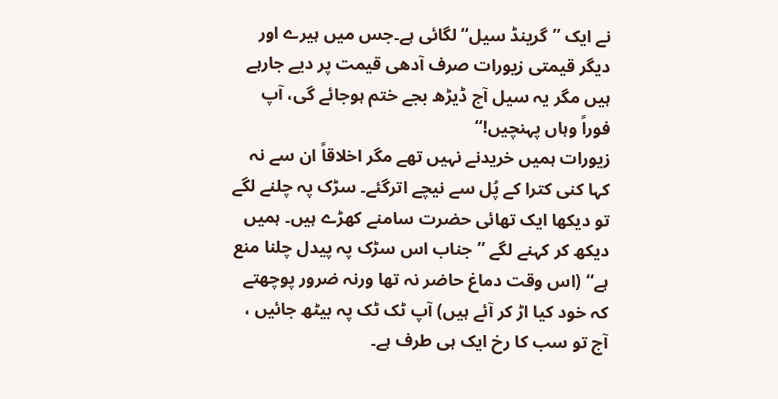نے ایک ’’گرینڈ سیل‘‘ لگائی ہے۔جس میں ہیرے اور دیگر قیمتی زیورات صرف آدھی قیمت پر دیے جارہے ہیں مگر یہ سیل آج ڈیڑھ بجے ختم ہوجائے گی، آپ فوراً وہاں پہنچیں!‘‘
زیورات ہمیں خریدنے نہیں تھے مگر اخلاقاً ان سے نہ کہا کنی کترا کے پُل سے نیچے اترگئے۔ سڑک پہ چلنے لگے تو دیکھا ایک تھائی حضرت سامنے کھڑے ہیں۔ ہمیں دیکھ کر کہنے لگے ’’ جناب اس سڑک پہ پیدل چلنا منع ہے‘‘ (اس وقت دماغ حاضر نہ تھا ورنہ ضرور پوچھتے کہ خود کیا اڑ کر آئے ہیں) آپ ٹک ٹک پہ بیٹھ جائیں ، آج تو سب کا رخ ایک ہی طرف ہے۔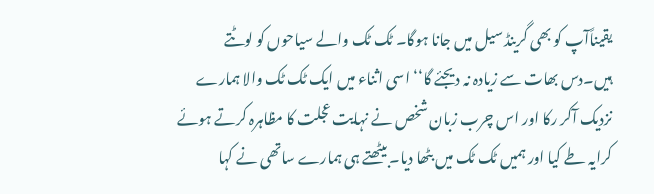یقیناًآپ کو بھی گرینڈ سیل میں جانا ہوگا۔ ٹک ٹک والے سیاحوں کو لوٹتے ہیں۔دس بھات سے زیادہ نہ دیجئے گا‘‘ اسی اثناء میں ایک ٹک ٹک والا ہمارے نزدیک آکر رکا اور اس چرب زبان شخص نے نہایت عجلت کا مظاہرہ کرتے ہوئے کرایہ طے کیا اور ہمیں ٹک ٹک میں بٹھا دیا۔ بیٹھتے ہی ہمارے ساتھی نے کہا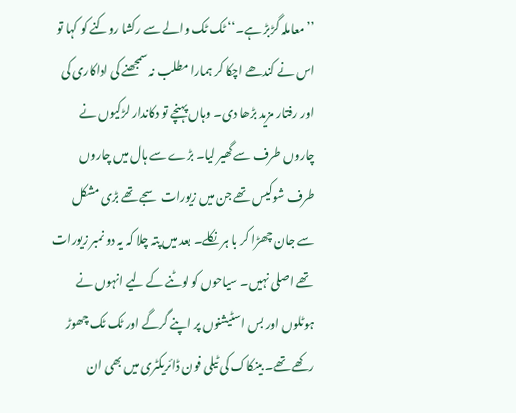’’معاملہ گڑبڑ ہے۔‘‘ ٹک ٹک والے سے رکشا روکنے کو کہا تو اس نے کندھے اچکا کر ہمارا مطلب نہ سمجھنے کی اداکاری کی اور رفتار مزید بڑھا دی۔ وہاں پہنچے تو دکاندار لڑکیوں نے چاروں طرف سے گھیر لیا۔ بڑے سے ہال میں چاروں طرف شوکیس تھے جن میں زیورات سجے تھے بڑی مشکل سے جان چھڑا کر با ہر نکلے۔ بعد میں پتہ چلا کہ یہ دو نمبر زیورات تھے اصلی نہیں۔ سیاحوں کو لوٹنے کے لیے انہوں نے ہوٹلوں اور بس اسٹیشنوں پر اپنے گرگے اور ٹک ٹک چھوڑ رکھے تھے۔ بینکاک کی ٹیلی فون ڈائریکٹری میں بھی ان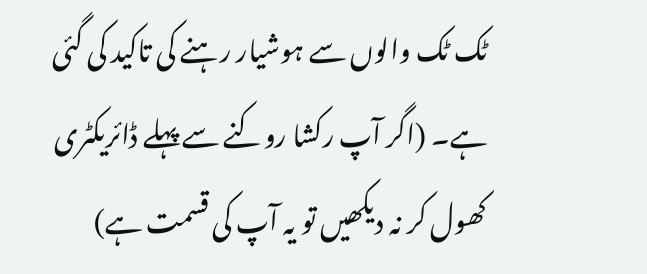ٹک ٹک والوں سے ہوشیار رہنے کی تاکید کی گئی ہے۔ (اگر آپ رکشا روکنے سے پہلے ڈائریکٹری کھول کر نہ دیکھیں تو یہ آپ کی قسمت ہے)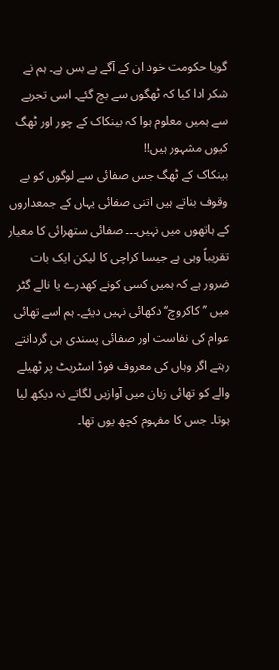گویا حکومت خود ان کے آگے بے بس ہے۔ ہم نے شکر ادا کیا کہ ٹھگوں سے بچ گئے۔ اسی تجربے سے ہمیں معلوم ہوا کہ بینکاک کے چور اور ٹھگ کیوں مشہور ہیں!!
بینکاک کے ٹھگ جس صفائی سے لوگوں کو بے وقوف بناتے ہیں اتنی صفائی یہاں کے جمعداروں کے ہاتھوں میں نہیں۔۔۔ صفائی ستھرائی کا معیار تقریباً وہی ہے جیسا کراچی کا لیکن ایک بات ضرور ہے کہ ہمیں کسی کونے کھدرے یا نالے گٹر میں ’’کاکروچ‘‘ دکھائی نہیں دیئے۔ ہم اسے تھائی عوام کی نفاست اور صفائی پسندی ہی گردانتے رہتے اگر وہاں کی معروف فوڈ اسٹریٹ پر ٹھیلے والے کو تھائی زبان میں آوازیں لگاتے نہ دیکھ لیا ہوتا۔ جس کا مفہوم کچھ یوں تھا۔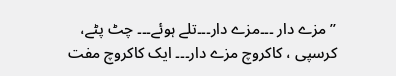’’مزے دار ۔۔۔مزے دار۔۔۔تلے ہوئے۔۔۔ چٹ پٹے، کرسپی ، کاکروچ مزے دار۔۔۔ ایک کاکروچ مفت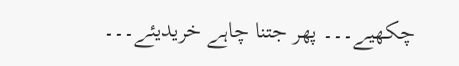چکھیے۔۔۔ پھر جتنا چاہے خریدیئے۔۔۔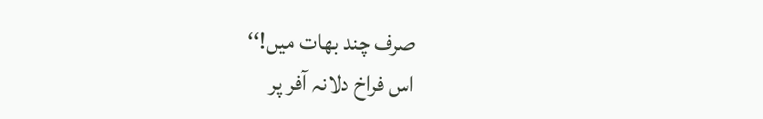صرف چند بھات میں!‘‘
اس فراخ دلانہ آفر پر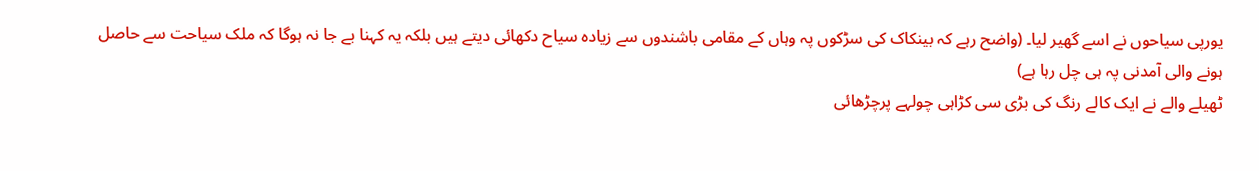یورپی سیاحوں نے اسے گھیر لیا۔ (واضح رہے کہ بینکاک کی سڑکوں پہ وہاں کے مقامی باشندوں سے زیادہ سیاح دکھائی دیتے ہیں بلکہ یہ کہنا بے جا نہ ہوگا کہ ملک سیاحت سے حاصل ہونے والی آمدنی پہ ہی چل رہا ہے)
ٹھیلے والے نے ایک کالے رنگ کی بڑی سی کڑاہی چولہے پرچڑھائی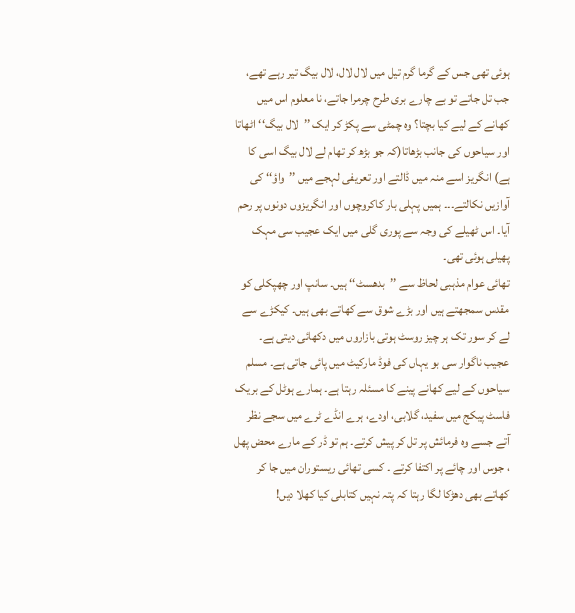ہوئی تھی جس کے گرما گرم تیل میں لال لال، لال بیگ تیر رہے تھے، جب تل جاتے تو بے چارے بری طرح چرمرا جاتے، نا معلوم اس میں کھانے کے لیے کیا بچتا؟ وہ چمٹی سے پکڑ کر ایک ’’لال بیگ‘‘ اٹھاتا اور سیاحوں کی جانب بڑھاتا(کہ جو بڑھ کر تھام لے لال بیگ اسی کا ہے) انگریز اسے منہ میں ڈالتے اور تعریفی لہجے میں ’’واؤ‘‘ کی آوازیں نکالتے۔۔۔ ہمیں پہلی بار کاکروچوں اور انگریزوں دونوں پر رحم آیا۔ اس ٹھیلے کی وجہ سے پوری گلی میں ایک عجیب سی مہک پھیلی ہوئی تھی۔
تھائی عوام مذہبی لحاظ سے ’’بدھسٹ‘‘ ہیں۔ سانپ اور چھپکلی کو مقدس سمجھتے ہیں اور بڑے شوق سے کھاتے بھی ہیں۔ کیکڑے سے لے کر سور تک ہر چیز روسٹ ہوتی بازاروں میں دکھائی دیتی ہے۔ عجیب ناگوار سی بو یہاں کی فوڈ مارکیٹ میں پائی جاتی ہے۔ مسلم سیاحوں کے لیے کھانے پینے کا مسئلہ رہتا ہے۔ ہمارے ہوٹل کے بریک فاسٹ پیکج میں سفید، گلابی، اودے، ہرے انڈے ٹرے میں سجے نظر آتے جسے وہ فرمائش پر تل کر پیش کرتے۔ ہم تو ڈر کے مارے محض پھل ، جوس اور چائے پر اکتفا کرتے ۔ کسی تھائی ریستوران میں جا کر کھاتے بھی دھڑکا لگا رہتا کہ پتہ نہیں کتابلی کیا کھلا دیں!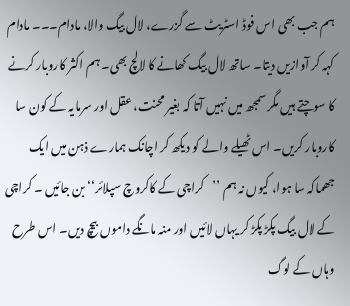ہم جب بھی اس فوڈ اسٹریٹ سے گزرے، لال بیگ والا، مادام۔۔۔ مادام کہہ کر آوازیں دیتا۔ ساتھ لال بیگ کھانے کا لالچ بھی۔ ہم اکثر کاروبار کرنے کا سوچتے ہیں مگر سمجھ میں نہیں آتا کہ بغیر محنت، عقل اور سرمایہ کے کون سا کاروبار کریں۔ اس ٹھیلے والے کو دیکھ کر اچانک ہمارے ذہن میں ایک جھماکہ سا ہوا، کیوں نہ ہم ’’کراچی کے کاکروچ سپلائر‘‘ بن جائیں ۔ کراچی کے لال بیگ پکڑ پکڑ کر یہاں لائیں اور منہ مانگے داموں بیچ دیں۔ اس طرح وہاں کے لوگ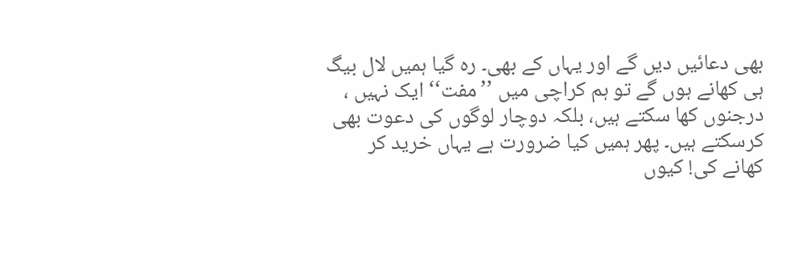بھی دعائیں دیں گے اور یہاں کے بھی۔ رہ گیا ہمیں لال بیگ ہی کھانے ہوں گے تو ہم کراچی میں ’’مفت‘‘ ایک نہیں ، درجنوں کھا سکتے ہیں، بلکہ دوچار لوگوں کی دعوت بھی کرسکتے ہیں۔ پھر ہمیں کیا ضرورت ہے یہاں خرید کر کھانے کی! کیوں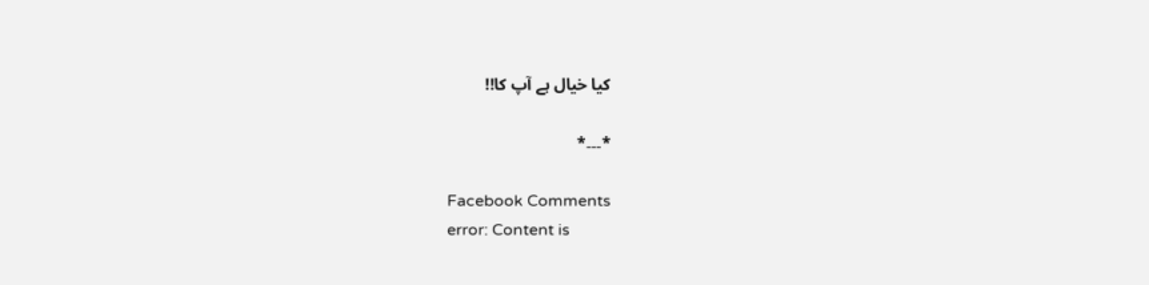کیا خیال ہے آپ کا!!

*۔۔۔*

Facebook Comments
error: Content is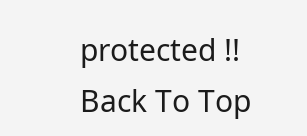protected !!
Back To Top